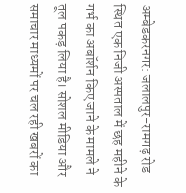अम्बेडकरनगर: जलालपुर-रामगढ़ रोड स्थित एक निजी अस्पताल में छह महीने के गर्भ का अबॉर्शन किए जाने के मामले ने तूल पकड़ लिया है। सोशल मीडिया और समाचार माध्यमों पर चल रही खबरों का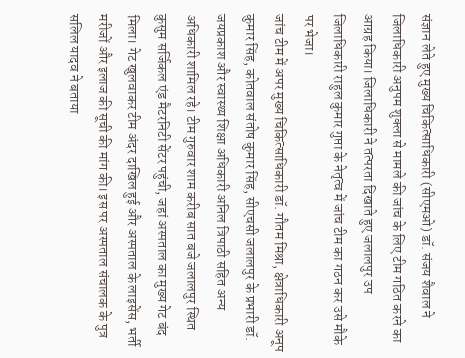संज्ञान लेते हुए मुख्य चिकित्साधिकारी (सीएमओ) डॉ. संजय शैवाल ने जिलाधिकारी अनुपम शुक्ला से मामले की जांच के लिए टीम गठित करने का आग्रह किया। जिलाधिकारी ने तत्परता दिखाते हुए जलालपुर उप जिलाधिकारी राहुल कुमार गुप्ता के नेतृत्व में जांच टीम का गठन कर उसे मौके पर भेजा।
जांच टीम में अपर मुख्य चिकित्साधिकारी डॉ. गौतम मिश्रा, क्षेत्राधिकारी अनूप कुमार सिंह, कोतवाल संतोष कुमार सिंह, सीएचसी जलालपुर के प्रभारी डॉ. जयप्रकाश और स्वास्थ्य शिक्षा अधिकारी अनिल त्रिपाठी सहित अन्य अधिकारी शामिल रहे। टीम गुरुवार शाम करीब सात बजे जलालपुर स्थित कुसुम सर्जिकल एंड मैटरनिटी सेंटर पहुंची, जहां अस्पताल का मुख्य गेट बंद मिला। गेट खुलवाकर टीम अंदर दाखिल हुई और अस्पताल के लाइसेंस, भर्ती मरीजों और इलाज की सूची की मांग की। इस पर अस्पताल संचालक के पुत्र सलिल यादव ने बताया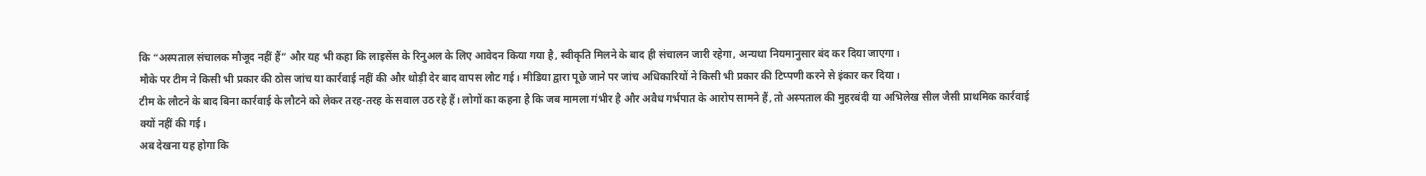कि “अस्पताल संचालक मौजूद नहीं हैं” और यह भी कहा कि लाइसेंस के रिनुअल के लिए आवेदन किया गया है, स्वीकृति मिलने के बाद ही संचालन जारी रहेगा, अन्यथा नियमानुसार बंद कर दिया जाएगा।
मौके पर टीम ने किसी भी प्रकार की ठोस जांच या कार्रवाई नहीं की और थोड़ी देर बाद वापस लौट गई। मीडिया द्वारा पूछे जाने पर जांच अधिकारियों ने किसी भी प्रकार की टिप्पणी करने से इंकार कर दिया।
टीम के लौटने के बाद बिना कार्रवाई के लौटने को लेकर तरह-तरह के सवाल उठ रहे हैं। लोगों का कहना है कि जब मामला गंभीर है और अवैध गर्भपात के आरोप सामने हैं, तो अस्पताल की मुहरबंदी या अभिलेख सील जैसी प्राथमिक कार्रवाई क्यों नहीं की गई।
अब देखना यह होगा कि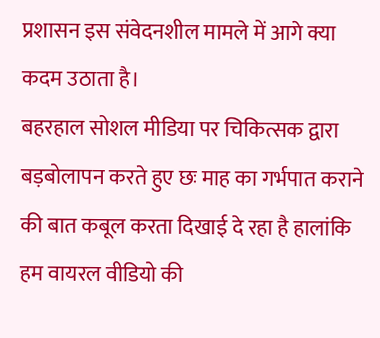प्रशासन इस संवेदनशील मामले में आगे क्या कदम उठाता है।
बहरहाल सोशल मीडिया पर चिकित्सक द्वारा बड़बोलापन करते हुए छः माह का गर्भपात कराने की बात कबूल करता दिखाई दे रहा है हालांकि हम वायरल वीडियो की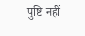पुष्टि नहीं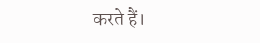करते हैं।